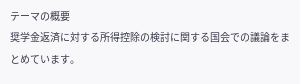テーマの概要
奨学金返済に対する所得控除の検討に関する国会での議論をまとめています。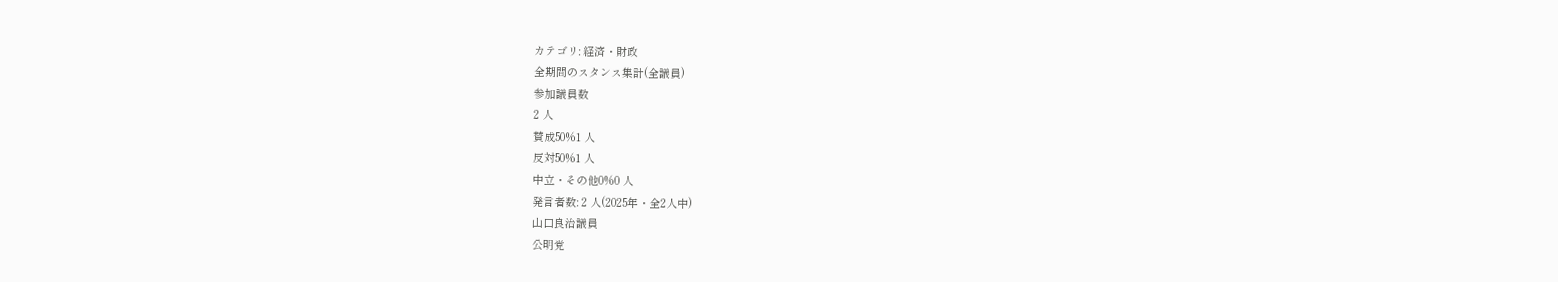カテゴリ: 経済・財政
全期間のスタンス集計(全議員)
参加議員数
2 人
賛成50%1 人
反対50%1 人
中立・その他0%0 人
発言者数: 2 人(2025年・全2人中)
山口良治議員
公明党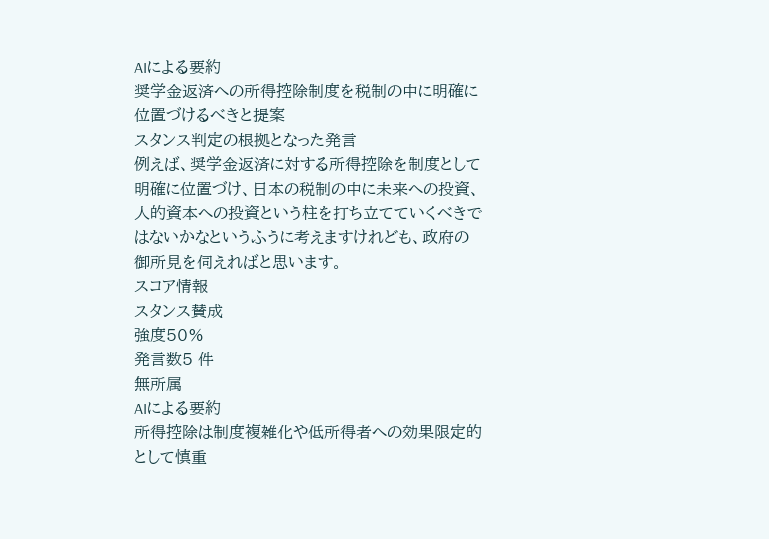AIによる要約
奨学金返済への所得控除制度を税制の中に明確に位置づけるべきと提案
スタンス判定の根拠となった発言
例えば、奨学金返済に対する所得控除を制度として明確に位置づけ、日本の税制の中に未来への投資、人的資本への投資という柱を打ち立てていくべきではないかなというふうに考えますけれども、政府の御所見を伺えればと思います。
スコア情報
スタンス賛成
強度50%
発言数5 件
無所属
AIによる要約
所得控除は制度複雑化や低所得者への効果限定的として慎重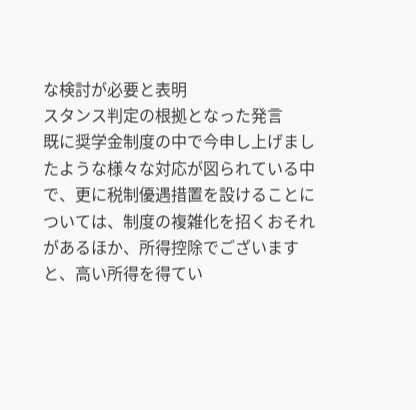な検討が必要と表明
スタンス判定の根拠となった発言
既に奨学金制度の中で今申し上げましたような様々な対応が図られている中で、更に税制優遇措置を設けることについては、制度の複雑化を招くおそれがあるほか、所得控除でございますと、高い所得を得てい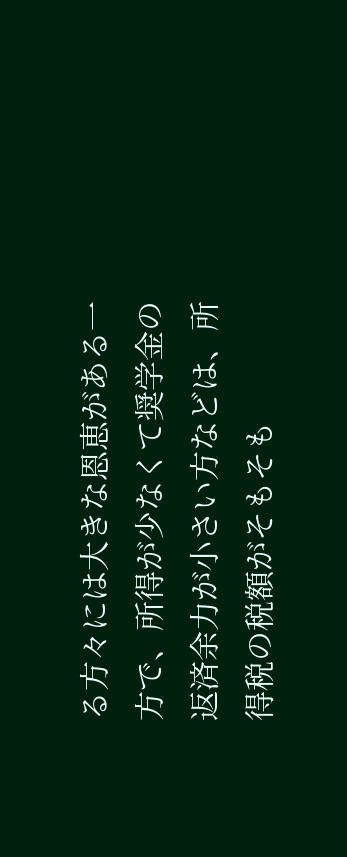る方々には大きな恩恵がある一方で、所得が少なくて奨学金の返済余力が小さい方などは、所得税の税額がそもそも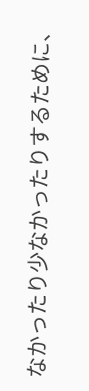なかったり少なかったりするために、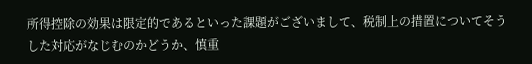所得控除の効果は限定的であるといった課題がございまして、税制上の措置についてそうした対応がなじむのかどうか、慎重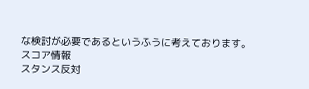な検討が必要であるというふうに考えております。
スコア情報
スタンス反対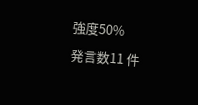強度50%
発言数11 件